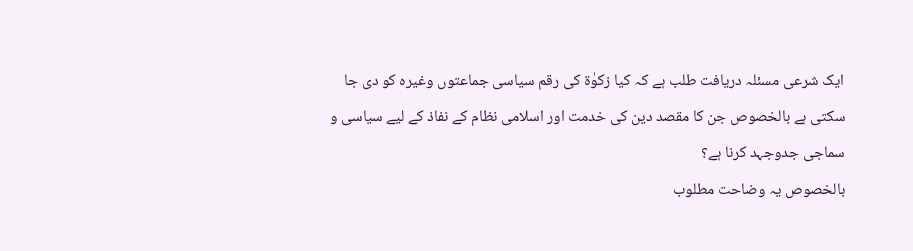ایک شرعی مسئلہ دریافت طلب ہے کہ کیا زکوٰۃ کی رقم سیاسی جماعتوں وغیرہ کو دی جا سکتی ہے بالخصوص جن کا مقصد دین کی خدمت اور اسلامی نظام کے نفاذ کے لیے سیاسی و سماجی جدوجہد کرنا ہے؟
بالخصوص یہ وضاحت مطلوب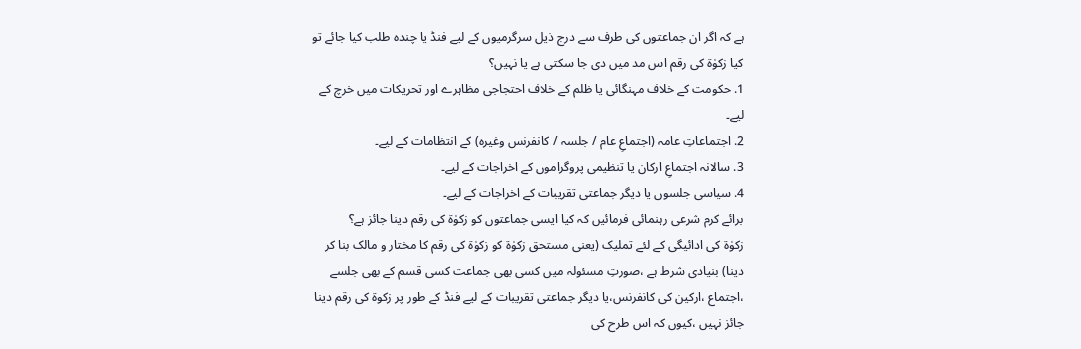ہے کہ اگر ان جماعتوں کی طرف سے درج ذیل سرگرمیوں کے لیے فنڈ یا چندہ طلب کیا جائے تو کیا زکوٰۃ کی رقم اس مد میں دی جا سکتی ہے یا نہیں؟
1. حکومت کے خلاف مہنگائی یا ظلم کے خلاف احتجاجی مظاہرے اور تحریکات میں خرچ کے لیے۔
2. اجتماعاتِ عامہ (اجتماعِ عام / جلسہ / کانفرنس وغیرہ) کے انتظامات کے لیے۔
3. سالانہ اجتماعِ ارکان یا تنظیمی پروگراموں کے اخراجات کے لیے۔
4. سیاسی جلسوں یا دیگر جماعتی تقریبات کے اخراجات کے لیے۔
برائے کرم شرعی رہنمائی فرمائیں کہ کیا ایسی جماعتوں کو زکوٰۃ کی رقم دینا جائز ہے؟
زکوٰۃ کی ادائیگی کے لئے تملیک (یعنی مستحق زکوٰۃ کو زکوٰۃ کی رقم کا مختار و مالک بنا کر دینا) بنیادی شرط ہے ،صورتِ مسئولہ میں کسی بھی جماعت کسی قسم کے بھی جلسے ،اجتماع ،ارکین کی کانفرنس،یا دیگر جماعتی تقریبات کے لیے فنڈ کے طور پر زکوۃ کی رقم دینا جائز نہیں ،کیوں کہ اس طرح کی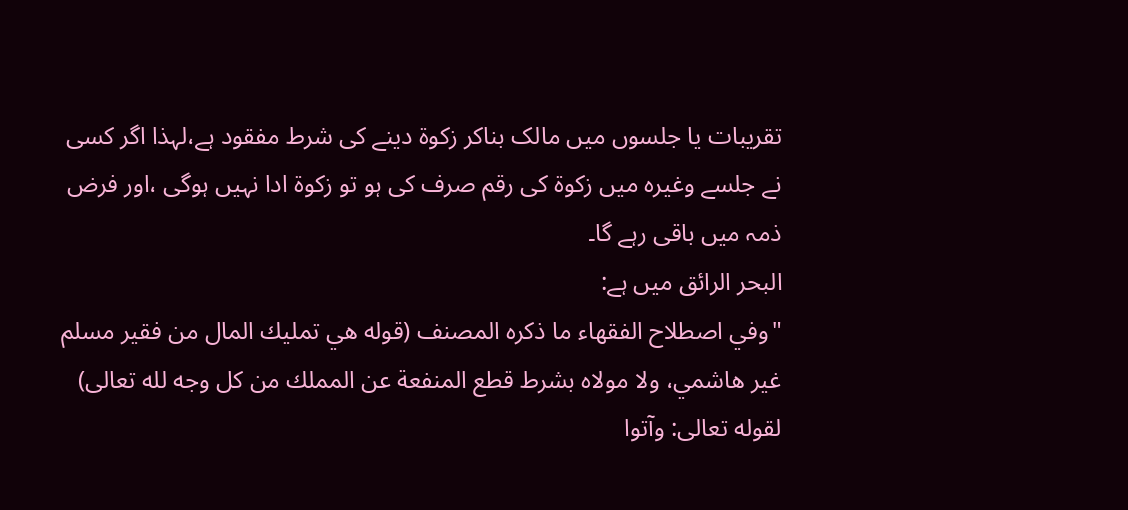تقریبات یا جلسوں میں مالک بناکر زکوۃ دینے کی شرط مفقود ہے،لہذا اگر کسی نے جلسے وغیرہ میں زکوۃ کی رقم صرف کی ہو تو زکوۃ ادا نہیں ہوگی ،اور فرض ذمہ میں باقی رہے گا۔
البحر الرائق میں ہے:
"وفي اصطلاح الفقهاء ما ذكره المصنف (قوله هي تمليك المال من فقير مسلم غير هاشمي، ولا مولاه بشرط قطع المنفعة عن المملك من كل وجه لله تعالى) لقوله تعالى: وآتوا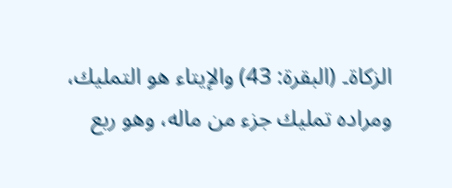الزكاة۔ (البقرة: 43) والإيتاء هو التمليك، ومراده تمليك جزء من ماله، وهو ربع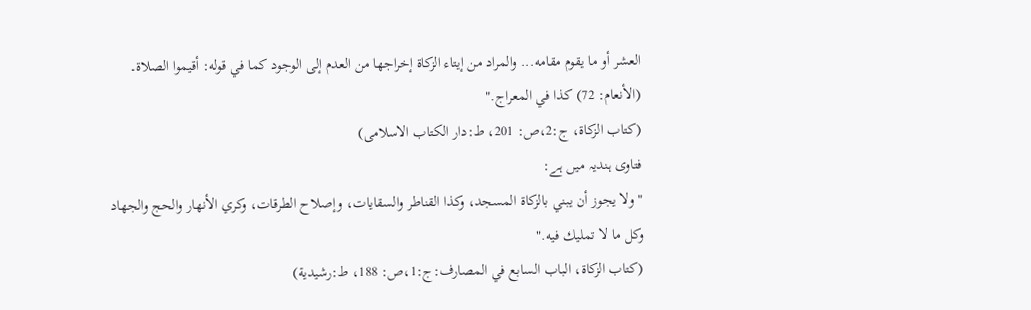العشر أو ما يقوم مقامه... والمراد من إيتاء الزكاة إخراجها من العدم إلى الوجود كما في قوله: أقيموا الصلاة۔ (الأنعام: 72) كذا في المعراج."
(کتاب الزکاۃ، ج:2،ص: 201، ط:دار الکتاب الاسلامی)
فتاوی ہندیہ میں ہے:
"ولا يجوز أن يبني بالزكاة المسجد، وكذا القناطر والسقايات، وإصلاح الطرقات، وكري الأنهار والحج والجهاد وكل ما لا تمليك فيه."
(کتاب الزکاۃ، الباب السابع في المصارف:ج:1،ص: 188، ط:رشیدیة)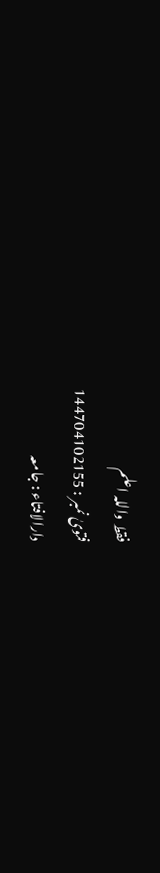فقط واللہ اعلم
فتویٰ نمبر : 144704102155
دارالافتاء : جامعہ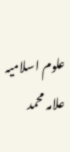علوم اسلامیہ علامہ محمد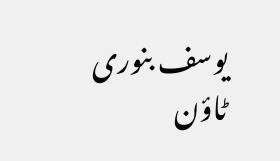یوسف بنوری ٹاؤن